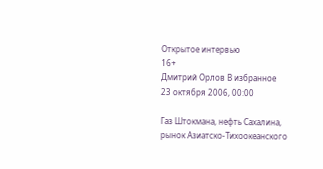Открытое интервью
16+
Дмитрий Орлов В избранное
23 октября 2006, 00:00

Газ Штокмана, нефть Сахалина, рынок Азиатско-Тихоокеанского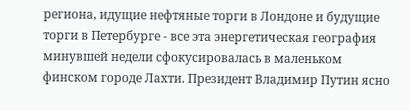региона, идущие нефтяные торги в Лондоне и будущие торги в Петербурге - все эта энергетическая география минувшей недели сфокусировалась в маленьком финском городе Лахти. Президент Владимир Путин ясно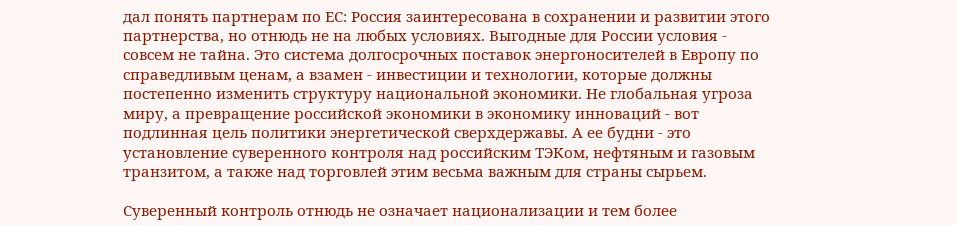дал понять партнерам по ЕС: Россия заинтересована в сохранении и развитии этого партнерства, но отнюдь не на любых условиях. Выгодные для России условия - совсем не тайна. Это система долгосрочных поставок энергоносителей в Европу по справедливым ценам, а взамен - инвестиции и технологии, которые должны постепенно изменить структуру национальной экономики. Не глобальная угроза миру, а превращение российской экономики в экономику инноваций - вот подлинная цель политики энергетической сверхдержавы. А ее будни - это установление суверенного контроля над российским ТЭКом, нефтяным и газовым транзитом, а также над торговлей этим весьма важным для страны сырьем.

Суверенный контроль отнюдь не означает национализации и тем более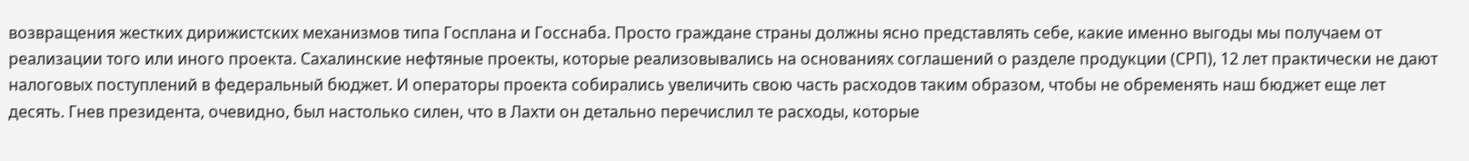возвращения жестких дирижистских механизмов типа Госплана и Госснаба. Просто граждане страны должны ясно представлять себе, какие именно выгоды мы получаем от реализации того или иного проекта. Сахалинские нефтяные проекты, которые реализовывались на основаниях соглашений о разделе продукции (СРП), 12 лет практически не дают налоговых поступлений в федеральный бюджет. И операторы проекта собирались увеличить свою часть расходов таким образом, чтобы не обременять наш бюджет еще лет десять. Гнев президента, очевидно, был настолько силен, что в Лахти он детально перечислил те расходы, которые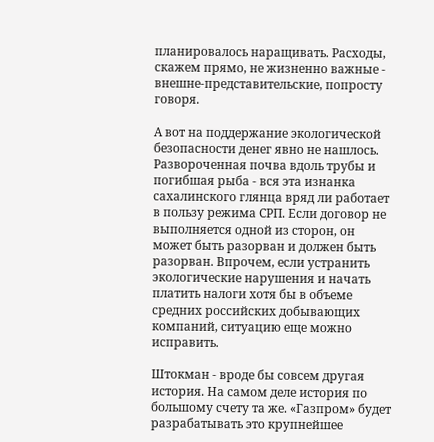планировалось наращивать. Расходы, скажем прямо, не жизненно важные - внешне-представительские, попросту говоря.

А вот на поддержание экологической безопасности денег явно не нашлось. Развороченная почва вдоль трубы и погибшая рыба - вся эта изнанка сахалинского глянца вряд ли работает в пользу режима СРП. Если договор не выполняется одной из сторон, он может быть разорван и должен быть разорван. Впрочем, если устранить экологические нарушения и начать платить налоги хотя бы в объеме средних российских добывающих компаний, ситуацию еще можно исправить.

Штокман - вроде бы совсем другая история. На самом деле история по большому счету та же. «Газпром» будет разрабатывать это крупнейшее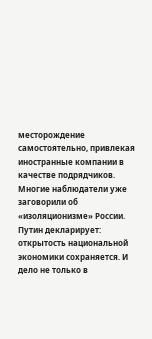месторождение самостоятельно, привлекая иностранные компании в качестве подрядчиков. Многие наблюдатели уже заговорили об «изоляционизме» России. Путин декларирует: открытость национальной экономики сохраняется. И дело не только в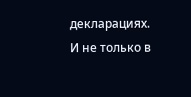декларациях. И не только в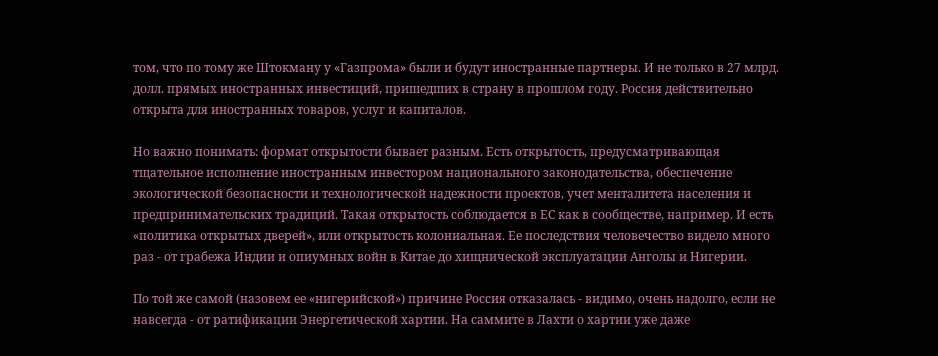том, что по тому же Штокману у «Газпрома» были и будут иностранные партнеры. И не только в 27 млрд. долл. прямых иностранных инвестиций, пришедших в страну в прошлом году. Россия действительно открыта для иностранных товаров, услуг и капиталов.

Но важно понимать: формат открытости бывает разным. Есть открытость, предусматривающая тщательное исполнение иностранным инвестором национального законодательства, обеспечение экологической безопасности и технологической надежности проектов, учет менталитета населения и предпринимательских традиций. Такая открытость соблюдается в ЕС как в сообществе, например. И есть «политика открытых дверей», или открытость колониальная. Ее последствия человечество видело много раз - от грабежа Индии и опиумных войн в Китае до хищнической эксплуатации Анголы и Нигерии.

По той же самой (назовем ее «нигерийской») причине Россия отказалась - видимо, очень надолго, если не навсегда - от ратификации Энергетической хартии. На саммите в Лахти о хартии уже даже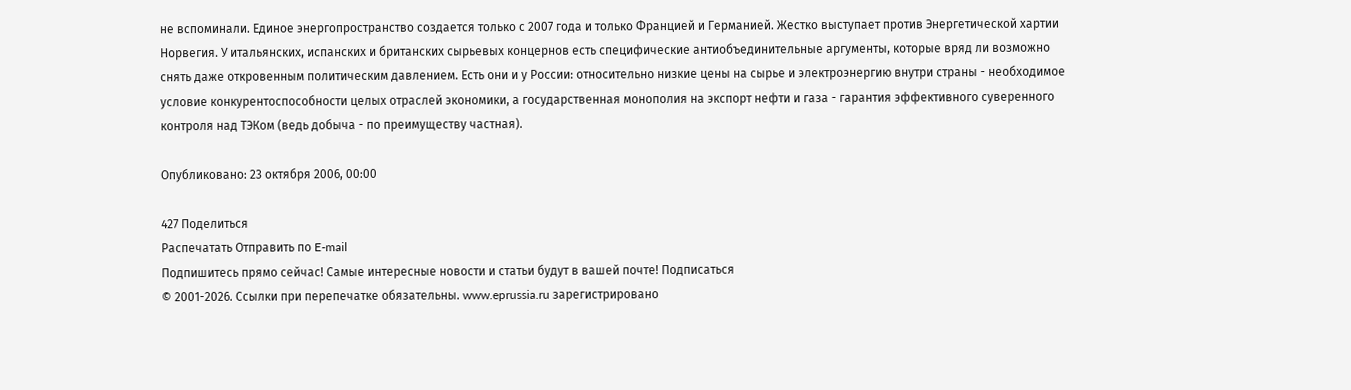не вспоминали. Единое энергопространство создается только с 2007 года и только Францией и Германией. Жестко выступает против Энергетической хартии Норвегия. У итальянских, испанских и британских сырьевых концернов есть специфические антиобъединительные аргументы, которые вряд ли возможно снять даже откровенным политическим давлением. Есть они и у России: относительно низкие цены на сырье и электроэнергию внутри страны - необходимое условие конкурентоспособности целых отраслей экономики, а государственная монополия на экспорт нефти и газа - гарантия эффективного суверенного контроля над ТЭКом (ведь добыча - по преимуществу частная).

Опубликовано: 23 октября 2006, 00:00

427 Поделиться
Распечатать Отправить по E-mail
Подпишитесь прямо сейчас! Самые интересные новости и статьи будут в вашей почте! Подписаться
© 2001-2026. Ссылки при перепечатке обязательны. www.eprussia.ru зарегистрировано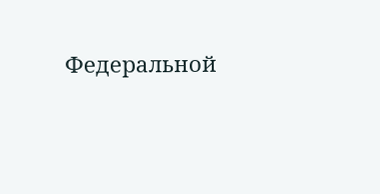Федеральной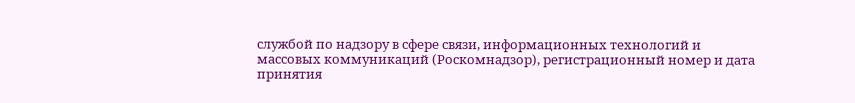службой по надзору в сфере связи, информационных технологий и массовых коммуникаций (Роскомнадзор), регистрационный номер и дата принятия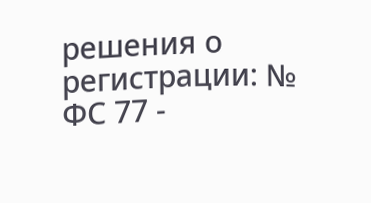решения о регистрации: № ФС 77 -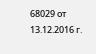68029 от 13.12.2016 г.